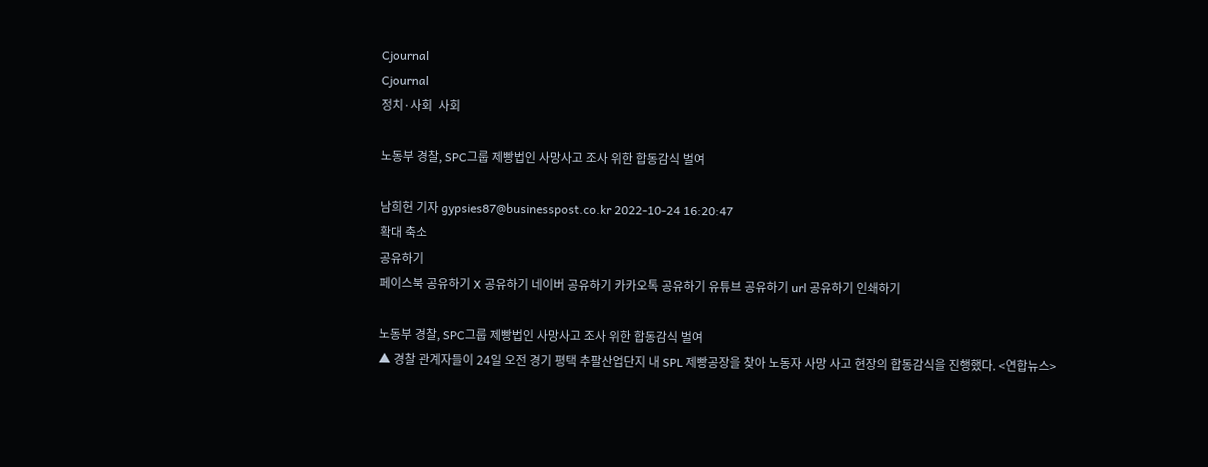Cjournal
Cjournal
정치·사회  사회

노동부 경찰, SPC그룹 제빵법인 사망사고 조사 위한 합동감식 벌여

남희헌 기자 gypsies87@businesspost.co.kr 2022-10-24 16:20:47
확대 축소
공유하기
페이스북 공유하기 X 공유하기 네이버 공유하기 카카오톡 공유하기 유튜브 공유하기 url 공유하기 인쇄하기

노동부 경찰, SPC그룹 제빵법인 사망사고 조사 위한 합동감식 벌여
▲ 경찰 관계자들이 24일 오전 경기 평택 추팔산업단지 내 SPL 제빵공장을 찾아 노동자 사망 사고 현장의 합동감식을 진행했다. <연합뉴스>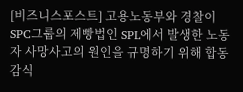[비즈니스포스트] 고용노동부와 경찰이 SPC그룹의 제빵법인 SPL에서 발생한 노동자 사망사고의 원인을 규명하기 위해 합동감식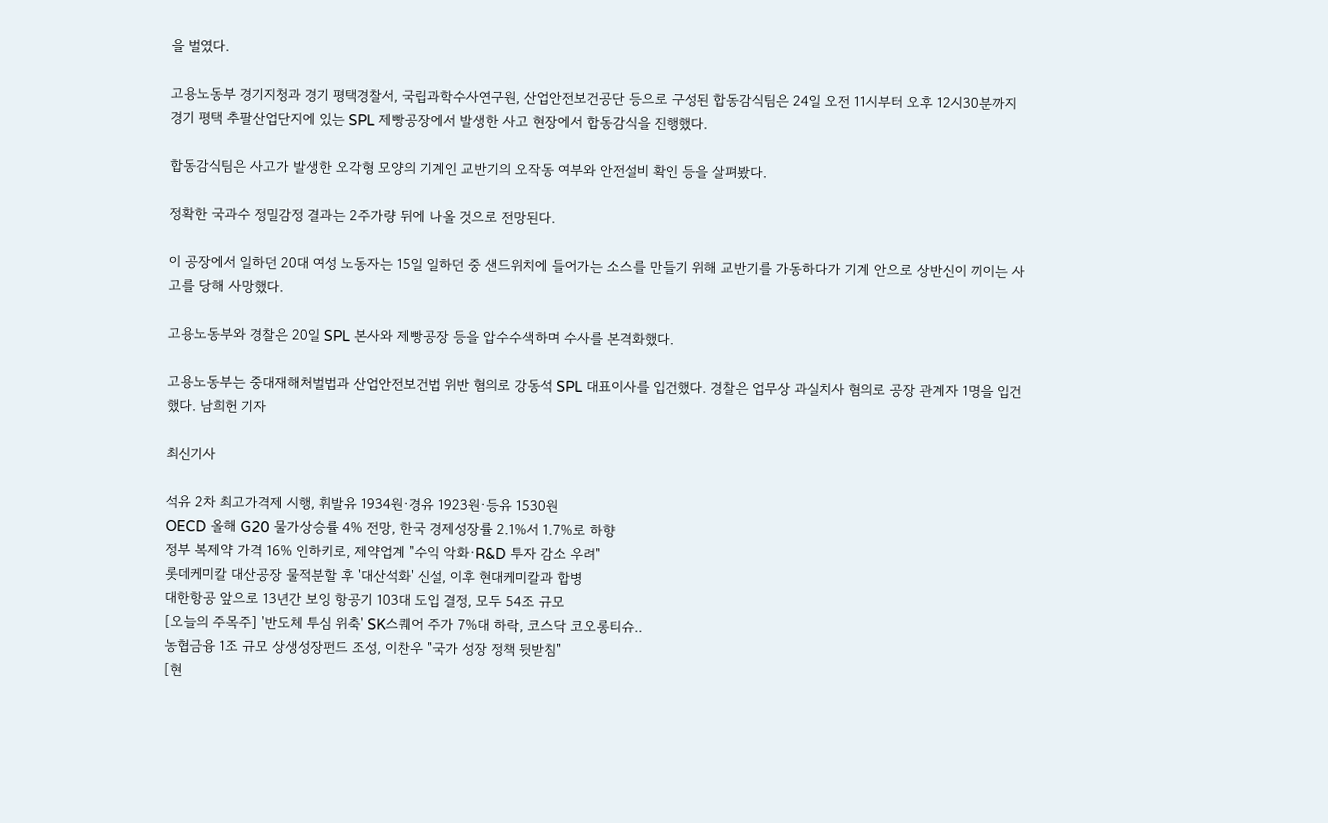을 벌였다.

고용노동부 경기지청과 경기 평택경찰서, 국립과학수사연구원, 산업안전보건공단 등으로 구성된 합동감식팀은 24일 오전 11시부터 오후 12시30분까지 경기 평택 추팔산업단지에 있는 SPL 제빵공장에서 발생한 사고 현장에서 합동감식을 진행했다.

합동감식팀은 사고가 발생한 오각형 모양의 기계인 교반기의 오작동 여부와 안전설비 확인 등을 살펴봤다.

정확한 국과수 정밀감정 결과는 2주가량 뒤에 나올 것으로 전망된다.

이 공장에서 일하던 20대 여성 노동자는 15일 일하던 중 샌드위치에 들어가는 소스를 만들기 위해 교반기를 가동하다가 기계 안으로 상반신이 끼이는 사고를 당해 사망했다.

고용노동부와 경찰은 20일 SPL 본사와 제빵공장 등을 압수수색하며 수사를 본격화했다.

고용노동부는 중대재해처벌법과 산업안전보건법 위반 혐의로 강동석 SPL 대표이사를 입건했다. 경찰은 업무상 과실치사 혐의로 공장 관계자 1명을 입건했다. 남희헌 기자

최신기사

석유 2차 최고가격제 시행, 휘발유 1934원·경유 1923원·등유 1530원
OECD 올해 G20 물가상승률 4% 전망, 한국 경제성장률 2.1%서 1.7%로 하향
정부 복제약 가격 16% 인하키로, 제약업계 "수익 악화·R&D 투자 감소 우려"
롯데케미칼 대산공장 물적분할 후 '대산석화' 신설, 이후 현대케미칼과 합병
대한항공 앞으로 13년간 보잉 항공기 103대 도입 결정, 모두 54조 규모
[오늘의 주목주] '반도체 투심 위축' SK스퀘어 주가 7%대 하락, 코스닥 코오롱티슈..
농협금융 1조 규모 상생성장펀드 조성, 이찬우 "국가 성장 정책 뒷받침"
[현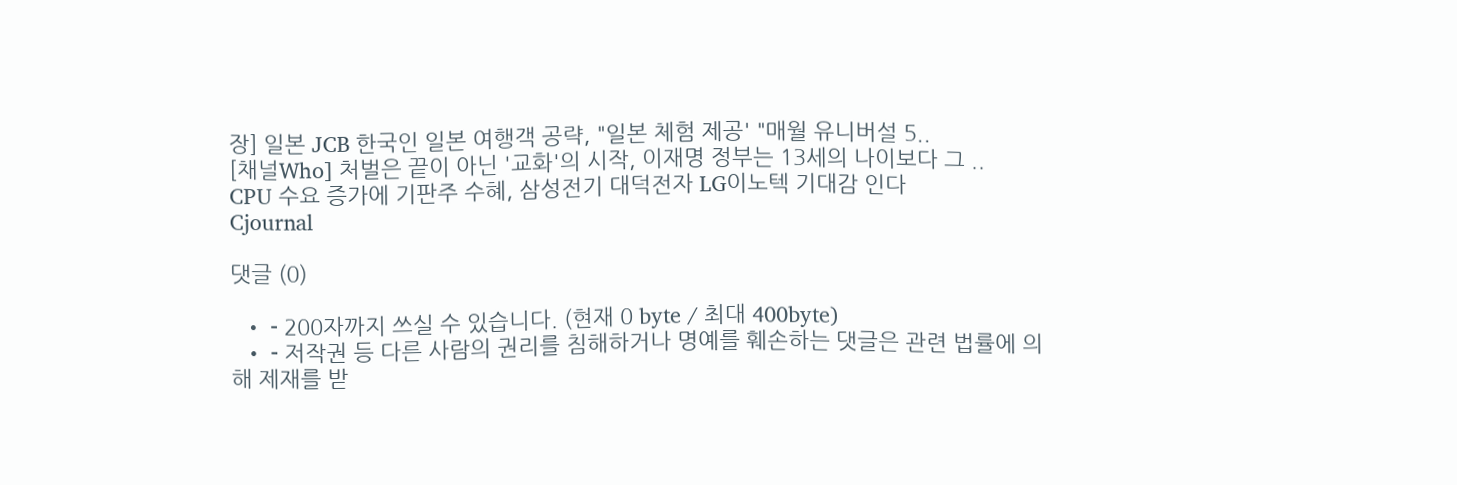장] 일본 JCB 한국인 일본 여행객 공략, "일본 체험 제공' "매월 유니버설 5..
[채널Who] 처벌은 끝이 아닌 '교화'의 시작, 이재명 정부는 13세의 나이보다 그 ..
CPU 수요 증가에 기판주 수혜, 삼성전기 대덕전자 LG이노텍 기대감 인다
Cjournal

댓글 (0)

  • - 200자까지 쓰실 수 있습니다. (현재 0 byte / 최대 400byte)
  • - 저작권 등 다른 사람의 권리를 침해하거나 명예를 훼손하는 댓글은 관련 법률에 의해 제재를 받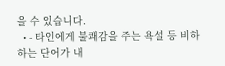을 수 있습니다.
  • - 타인에게 불쾌감을 주는 욕설 등 비하하는 단어가 내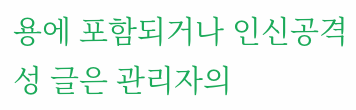용에 포함되거나 인신공격성 글은 관리자의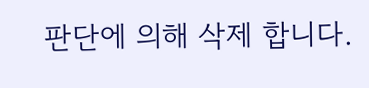판단에 의해 삭제 합니다.